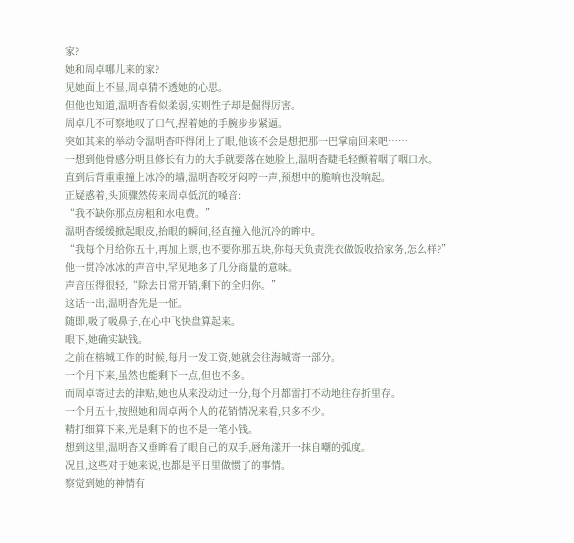家?
她和周卓哪儿来的家?
见她面上不显,周卓猜不透她的心思。
但他也知道,温明杳看似柔弱,实则性子却是倔得厉害。
周卓几不可察地叹了口气,捏着她的手腕步步紧逼。
突如其来的举动令温明杳吓得闭上了眼,他该不会是想把那一巴掌扇回来吧……
一想到他骨感分明且修长有力的大手就要落在她脸上,温明杳睫毛轻颤着咽了咽口水。
直到后背重重撞上冰冷的墙,温明杳咬牙闷哼一声,预想中的脆响也没响起。
正疑惑着,头顶骤然传来周卓低沉的嗓音:
“我不缺你那点房租和水电费。”
温明杳缓缓掀起眼皮,抬眼的瞬间,径直撞入他沉冷的眸中。
“我每个月给你五十,再加上票,也不要你那五块,你每天负责洗衣做饭收拾家务,怎么样?”
他一贯冷冰冰的声音中,罕见地多了几分商量的意味。
声音压得很轻,“除去日常开销,剩下的全归你。”
这话一出,温明杳先是一怔。
随即,吸了吸鼻子,在心中飞快盘算起来。
眼下,她确实缺钱。
之前在榕城工作的时候,每月一发工资,她就会往海城寄一部分。
一个月下来,虽然也能剩下一点,但也不多。
而周卓寄过去的津贴,她也从来没动过一分,每个月都雷打不动地往存折里存。
一个月五十,按照她和周卓两个人的花销情况来看,只多不少。
精打细算下来,光是剩下的也不是一笔小钱。
想到这里,温明杳又垂眸看了眼自己的双手,唇角漾开一抹自嘲的弧度。
况且,这些对于她来说,也都是平日里做惯了的事情。
察觉到她的神情有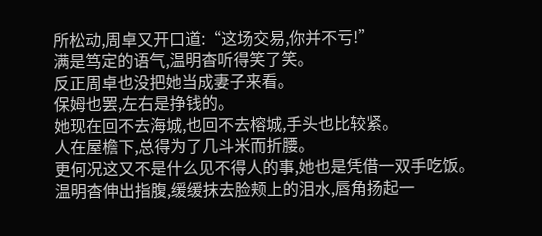所松动,周卓又开口道:“这场交易,你并不亏!”
满是笃定的语气,温明杳听得笑了笑。
反正周卓也没把她当成妻子来看。
保姆也罢,左右是挣钱的。
她现在回不去海城,也回不去榕城,手头也比较紧。
人在屋檐下,总得为了几斗米而折腰。
更何况这又不是什么见不得人的事,她也是凭借一双手吃饭。
温明杳伸出指腹,缓缓抹去脸颊上的泪水,唇角扬起一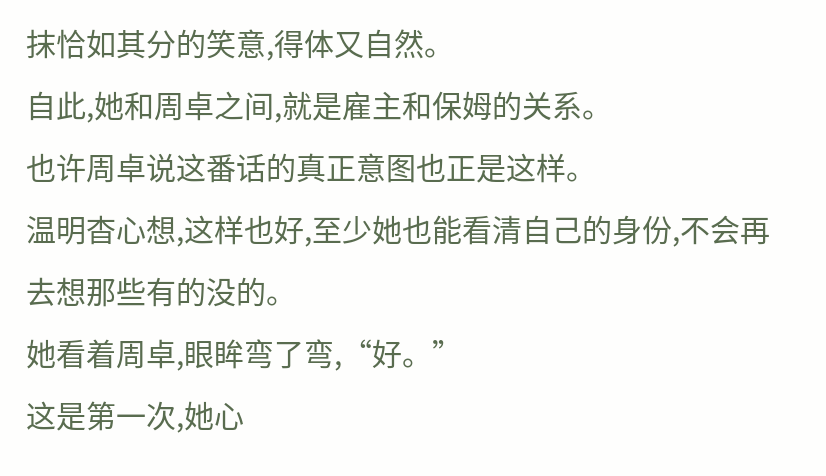抹恰如其分的笑意,得体又自然。
自此,她和周卓之间,就是雇主和保姆的关系。
也许周卓说这番话的真正意图也正是这样。
温明杳心想,这样也好,至少她也能看清自己的身份,不会再去想那些有的没的。
她看着周卓,眼眸弯了弯,“好。”
这是第一次,她心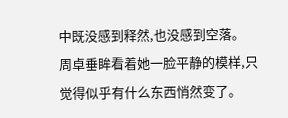中既没感到释然,也没感到空落。
周卓垂眸看着她一脸平静的模样,只觉得似乎有什么东西悄然变了。